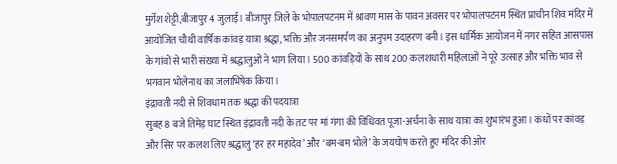मुर्गेश शेट्टी,बीजापुर 4 जुलाई। बीजापुर जिले के भोपालपटनम में श्रावण मास के पावन अवसर पर भोपालपटनम स्थित प्राचीन शिव मंदिर में आयोजित चौथी वार्षिक कांवड़ यात्रा श्रद्धा, भक्ति और जनसमर्पण का अनुपम उदाहरण बनी। इस धार्मिक आयोजन में नगर सहित आसपास के गांवों से भारी संख्या में श्रद्धालुओं ने भाग लिया। 500 कांवड़ियों के साथ 200 कलशधारी महिलाओं ने पूरे उत्साह और भक्ति भाव से भगवान भोलेनाथ का जलाभिषेक किया।
इंद्रावती नदी से शिवधाम तक श्रद्धा की पदयात्रा
सुबह 8 बजे तिमेड़ घाट स्थित इंद्रावती नदी के तट पर मां गंगा की विधिवत पूजा-अर्चना के साथ यात्रा का शुभारंभ हुआ। कंधों पर कांवड़ और सिर पर कलश लिए श्रद्धालु ‘हर हर महादेव’ और ‘बम-बम भोले’ के जयघोष करते हुए मंदिर की ओर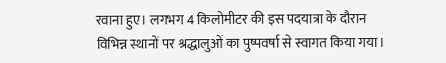रवाना हुए। लगभग 4 किलोमीटर की इस पदयात्रा के दौरान विभिन्न स्थानों पर श्रद्धालुओं का पुष्पवर्षा से स्वागत किया गया।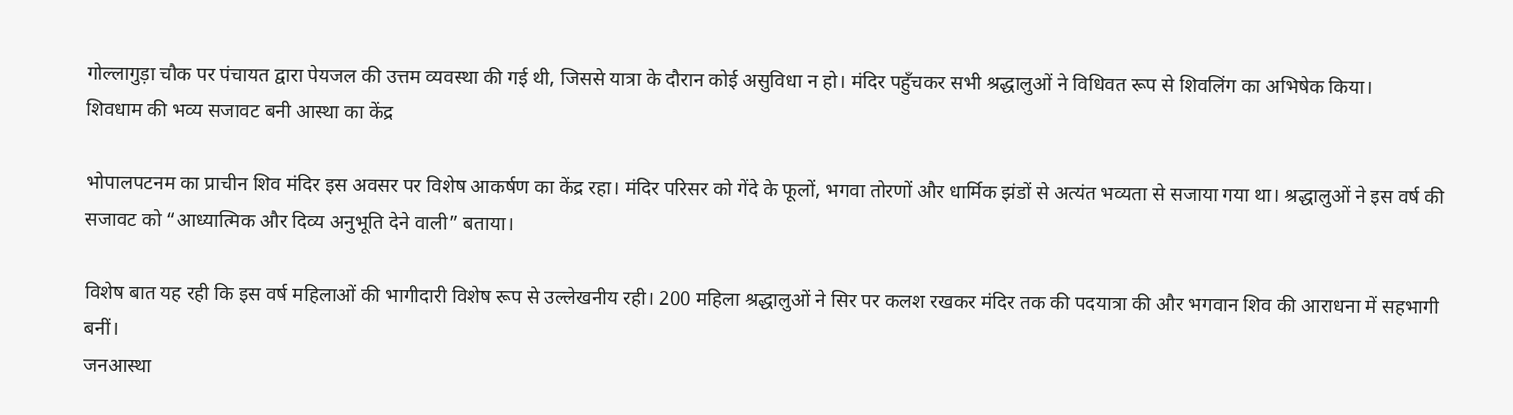गोल्लागुड़ा चौक पर पंचायत द्वारा पेयजल की उत्तम व्यवस्था की गई थी, जिससे यात्रा के दौरान कोई असुविधा न हो। मंदिर पहुँचकर सभी श्रद्धालुओं ने विधिवत रूप से शिवलिंग का अभिषेक किया।
शिवधाम की भव्य सजावट बनी आस्था का केंद्र

भोपालपटनम का प्राचीन शिव मंदिर इस अवसर पर विशेष आकर्षण का केंद्र रहा। मंदिर परिसर को गेंदे के फूलों, भगवा तोरणों और धार्मिक झंडों से अत्यंत भव्यता से सजाया गया था। श्रद्धालुओं ने इस वर्ष की सजावट को “आध्यात्मिक और दिव्य अनुभूति देने वाली” बताया।

विशेष बात यह रही कि इस वर्ष महिलाओं की भागीदारी विशेष रूप से उल्लेखनीय रही। 200 महिला श्रद्धालुओं ने सिर पर कलश रखकर मंदिर तक की पदयात्रा की और भगवान शिव की आराधना में सहभागी बनीं।
जनआस्था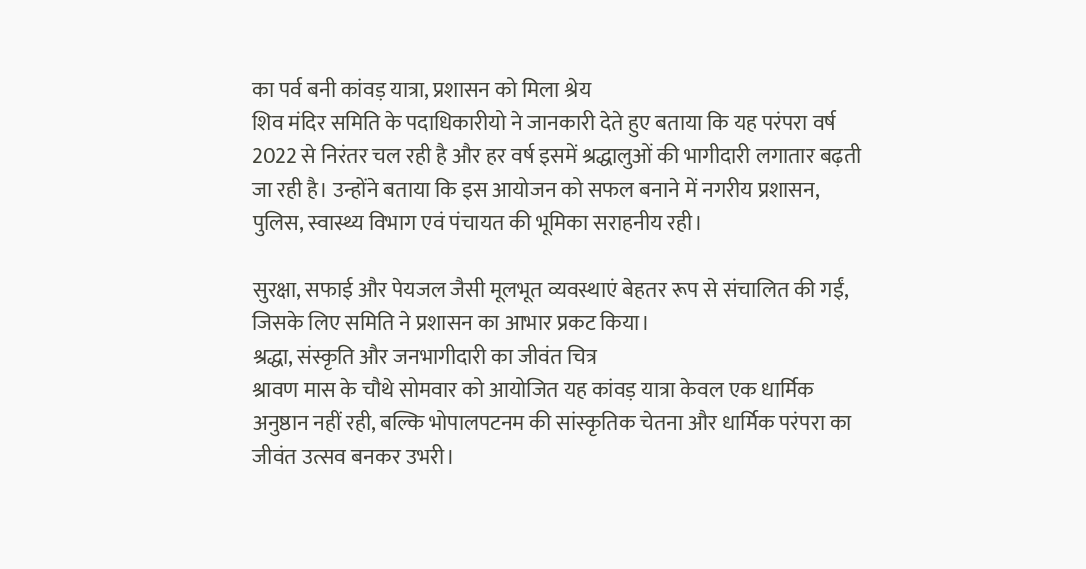का पर्व बनी कांवड़ यात्रा, प्रशासन को मिला श्रेय
शिव मंदिर समिति के पदाधिकारीयो ने जानकारी देते हुए बताया कि यह परंपरा वर्ष 2022 से निरंतर चल रही है और हर वर्ष इसमें श्रद्धालुओं की भागीदारी लगातार बढ़ती जा रही है। उन्होंने बताया कि इस आयोजन को सफल बनाने में नगरीय प्रशासन, पुलिस, स्वास्थ्य विभाग एवं पंचायत की भूमिका सराहनीय रही।

सुरक्षा, सफाई और पेयजल जैसी मूलभूत व्यवस्थाएं बेहतर रूप से संचालित की गईं, जिसके लिए समिति ने प्रशासन का आभार प्रकट किया।
श्रद्धा, संस्कृति और जनभागीदारी का जीवंत चित्र
श्रावण मास के चौथे सोमवार को आयोजित यह कांवड़ यात्रा केवल एक धार्मिक अनुष्ठान नहीं रही, बल्कि भोपालपटनम की सांस्कृतिक चेतना और धार्मिक परंपरा का जीवंत उत्सव बनकर उभरी।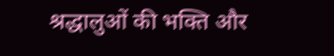श्रद्धालुओं की भक्ति और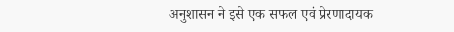अनुशासन ने इसे एक सफल एवं प्रेरणादायक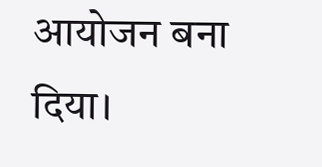आयोजन बना दिया।